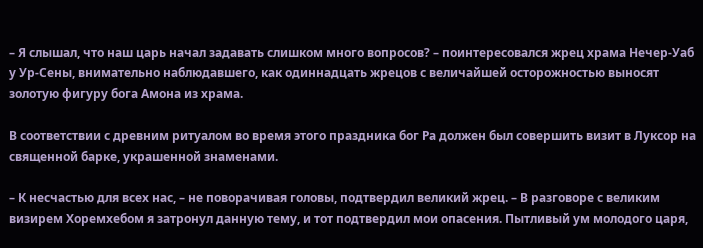– Я слышал, что наш царь начал задавать слишком много вопросов? – поинтересовался жрец храма Нечер-Уаб у Ур-Сены, внимательно наблюдавшего, как одиннадцать жрецов с величайшей осторожностью выносят золотую фигуру бога Амона из храма.

В соответствии с древним ритуалом во время этого праздника бог Ра должен был совершить визит в Луксор на священной барке, украшенной знаменами.

– К несчастью для всех нас, – не поворачивая головы, подтвердил великий жрец. – В разговоре с великим визирем Хоремхебом я затронул данную тему, и тот подтвердил мои опасения. Пытливый ум молодого царя,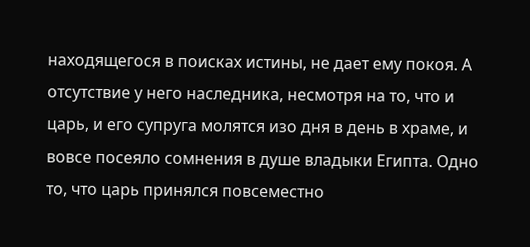находящегося в поисках истины, не дает ему покоя. А отсутствие у него наследника, несмотря на то, что и царь, и его супруга молятся изо дня в день в храме, и вовсе посеяло сомнения в душе владыки Египта. Одно то, что царь принялся повсеместно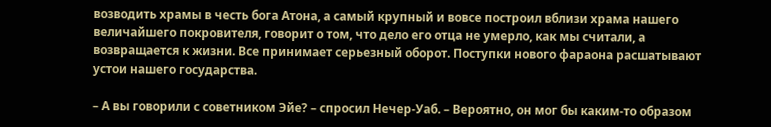возводить храмы в честь бога Атона, а самый крупный и вовсе построил вблизи храма нашего величайшего покровителя, говорит о том, что дело его отца не умерло, как мы считали, а возвращается к жизни. Все принимает серьезный оборот. Поступки нового фараона расшатывают устои нашего государства.

– А вы говорили с советником Эйе? – спросил Нечер-Уаб. – Вероятно, он мог бы каким-то образом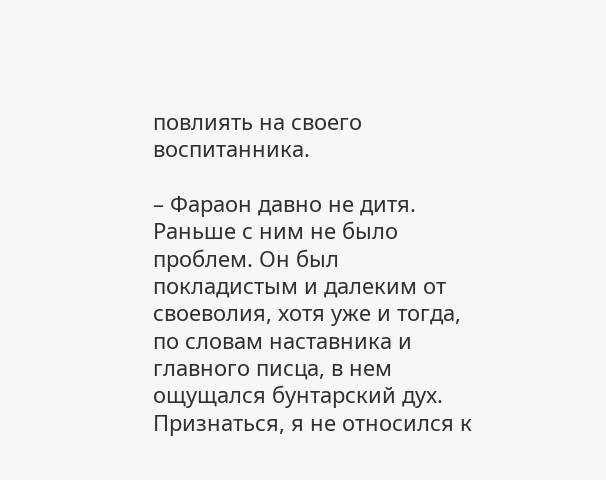повлиять на своего воспитанника.

– Фараон давно не дитя. Раньше с ним не было проблем. Он был покладистым и далеким от своеволия, хотя уже и тогда, по словам наставника и главного писца, в нем ощущался бунтарский дух. Признаться, я не относился к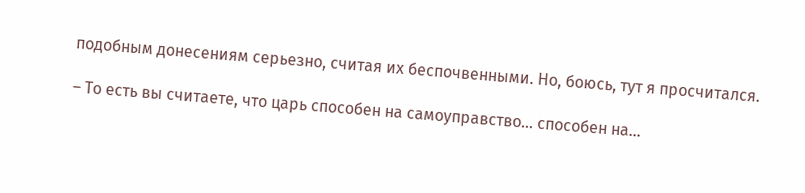подобным донесениям серьезно, считая их беспочвенными. Но, боюсь, тут я просчитался.

– То есть вы считаете, что царь способен на самоуправство… способен на…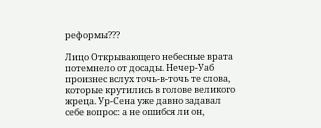реформы???

Лицо Открывающего небесные врата потемнело от досады. Нечер-Уаб произнес вслух точь-в-точь те слова, которые крутились в голове великого жреца. Ур-Сена уже давно задавал себе вопрос: а не ошибся ли он,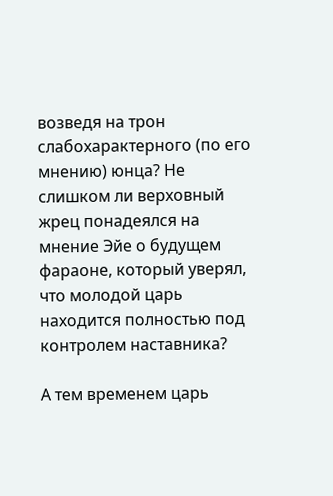возведя на трон слабохарактерного (по его мнению) юнца? Не слишком ли верховный жрец понадеялся на мнение Эйе о будущем фараоне, который уверял, что молодой царь находится полностью под контролем наставника?

А тем временем царь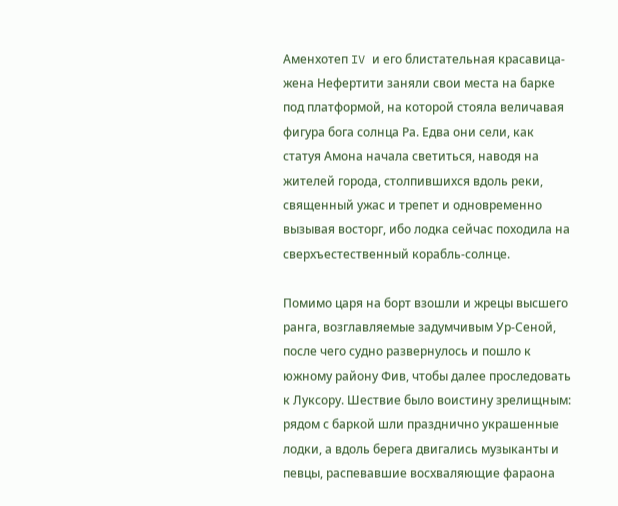Аменхотеп IV и его блистательная красавица-жена Нефертити заняли свои места на барке под платформой, на которой стояла величавая фигура бога солнца Ра. Едва они сели, как статуя Амона начала светиться, наводя на жителей города, столпившихся вдоль реки, священный ужас и трепет и одновременно вызывая восторг, ибо лодка сейчас походила на сверхъестественный корабль-солнце.

Помимо царя на борт взошли и жрецы высшего ранга, возглавляемые задумчивым Ур-Сеной, после чего судно развернулось и пошло к южному району Фив, чтобы далее проследовать к Луксору. Шествие было воистину зрелищным: рядом с баркой шли празднично украшенные лодки, а вдоль берега двигались музыканты и певцы, распевавшие восхваляющие фараона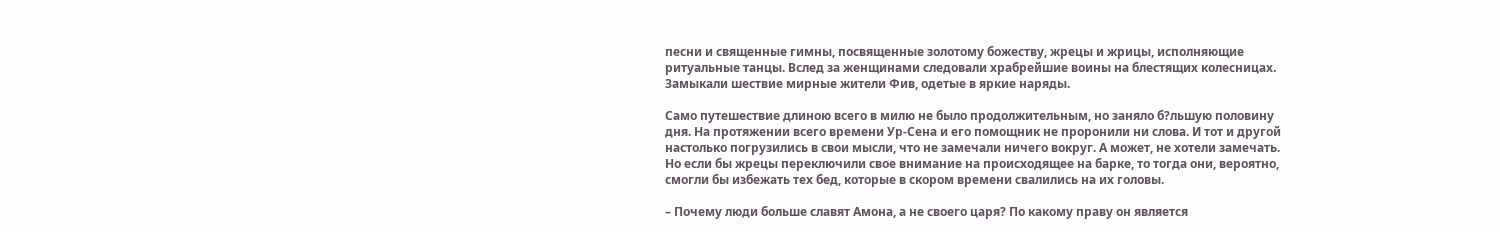песни и священные гимны, посвященные золотому божеству, жрецы и жрицы, исполняющие ритуальные танцы. Вслед за женщинами следовали храбрейшие воины на блестящих колесницах. Замыкали шествие мирные жители Фив, одетые в яркие наряды.

Само путешествие длиною всего в милю не было продолжительным, но заняло б?льшую половину дня. На протяжении всего времени Ур-Сена и его помощник не проронили ни слова. И тот и другой настолько погрузились в свои мысли, что не замечали ничего вокруг. А может, не хотели замечать. Но если бы жрецы переключили свое внимание на происходящее на барке, то тогда они, вероятно, смогли бы избежать тех бед, которые в скором времени свалились на их головы.

– Почему люди больше славят Амона, а не своего царя? По какому праву он является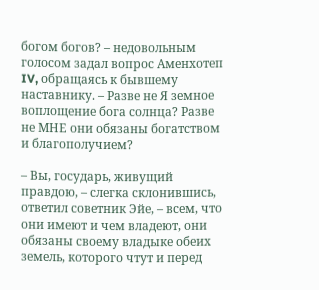богом богов? – недовольным голосом задал вопрос Аменхотеп IV, обращаясь к бывшему наставнику. – Разве не Я земное воплощение бога солнца? Разве не МНЕ они обязаны богатством и благополучием?

– Вы, государь, живущий правдою, – слегка склонившись, ответил советник Эйе, – всем, что они имеют и чем владеют, они обязаны своему владыке обеих земель, которого чтут и перед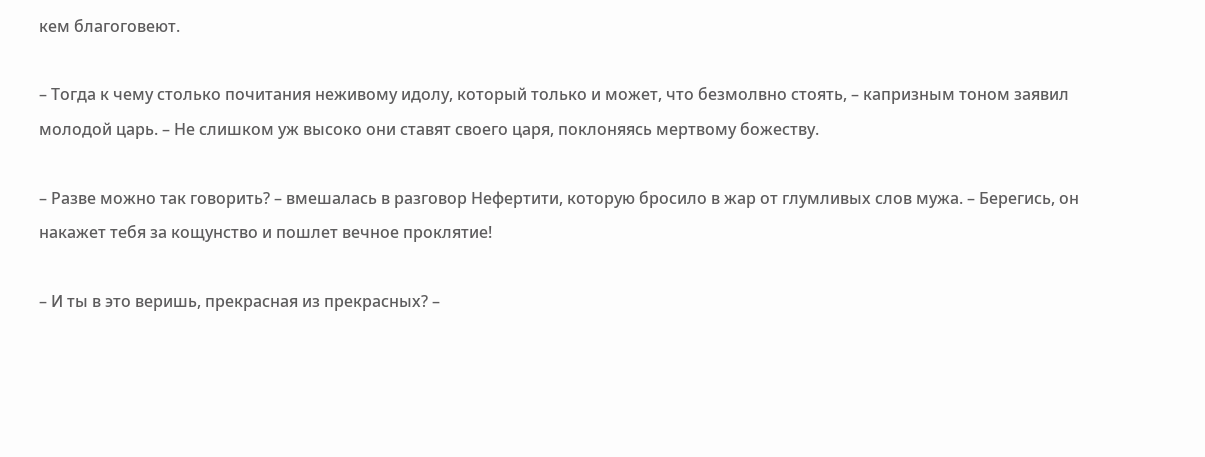кем благоговеют.

– Тогда к чему столько почитания неживому идолу, который только и может, что безмолвно стоять, – капризным тоном заявил молодой царь. – Не слишком уж высоко они ставят своего царя, поклоняясь мертвому божеству.

– Разве можно так говорить? – вмешалась в разговор Нефертити, которую бросило в жар от глумливых слов мужа. – Берегись, он накажет тебя за кощунство и пошлет вечное проклятие!

– И ты в это веришь, прекрасная из прекрасных? –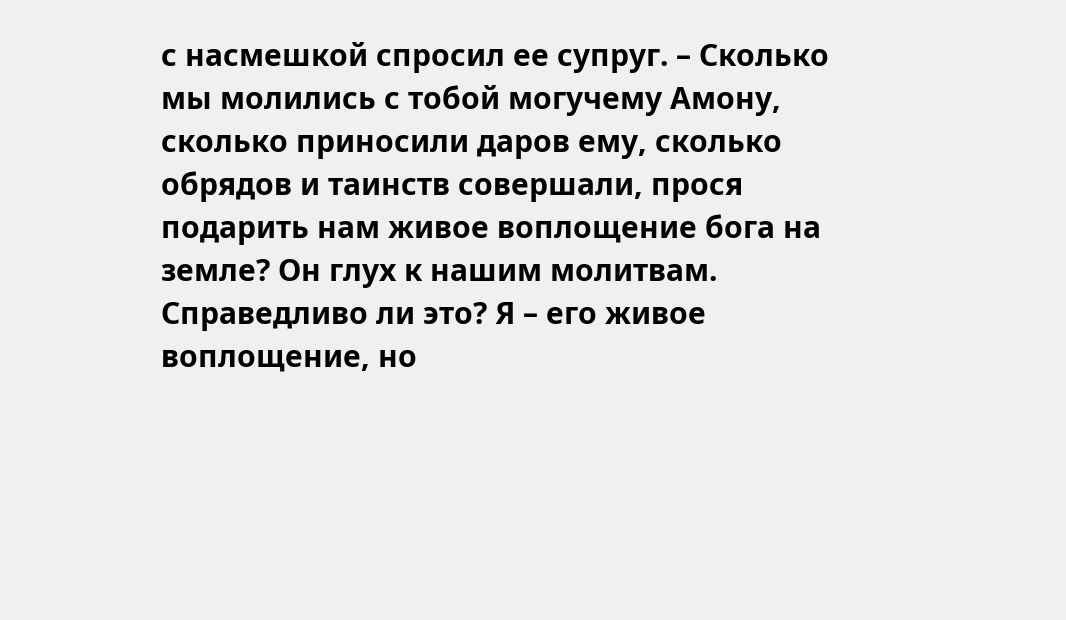с насмешкой спросил ее супруг. – Сколько мы молились с тобой могучему Амону, сколько приносили даров ему, сколько обрядов и таинств совершали, прося подарить нам живое воплощение бога на земле? Он глух к нашим молитвам. Справедливо ли это? Я – его живое воплощение, но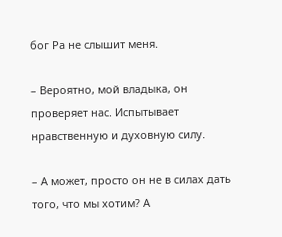бог Ра не слышит меня.

– Вероятно, мой владыка, он проверяет нас. Испытывает нравственную и духовную силу.

– А может, просто он не в силах дать того, что мы хотим? А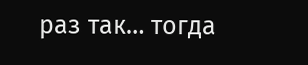раз так… тогда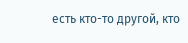есть кто-то другой, кто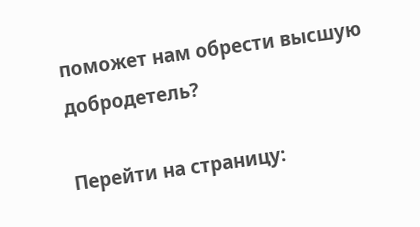поможет нам обрести высшую добродетель?

Перейти на страницу: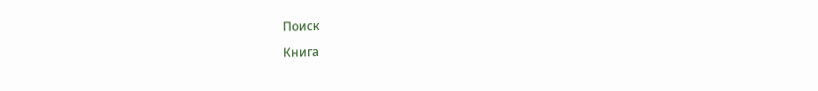Поиск

Книга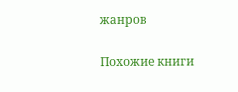жанров

Похожие книги